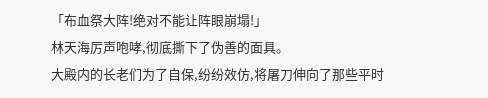「布血祭大阵!绝对不能让阵眼崩塌!」
林天海厉声咆哮,彻底撕下了伪善的面具。
大殿内的长老们为了自保,纷纷效仿,将屠刀伸向了那些平时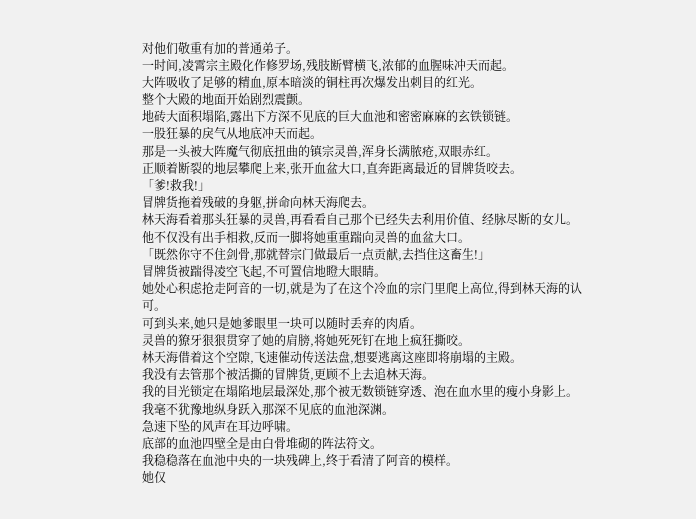对他们敬重有加的普通弟子。
一时间,凌霄宗主殿化作修罗场,残肢断臂横飞,浓郁的血腥味冲天而起。
大阵吸收了足够的精血,原本暗淡的铜柱再次爆发出刺目的红光。
整个大殿的地面开始剧烈震颤。
地砖大面积塌陷,露出下方深不见底的巨大血池和密密麻麻的玄铁锁链。
一股狂暴的戾气从地底冲天而起。
那是一头被大阵魔气彻底扭曲的镇宗灵兽,浑身长满脓疮,双眼赤红。
正顺着断裂的地层攀爬上来,张开血盆大口,直奔距离最近的冒牌货咬去。
「爹!救我!」
冒牌货拖着残破的身躯,拼命向林天海爬去。
林天海看着那头狂暴的灵兽,再看看自己那个已经失去利用价值、经脉尽断的女儿。
他不仅没有出手相救,反而一脚将她重重踹向灵兽的血盆大口。
「既然你守不住剑骨,那就替宗门做最后一点贡献,去挡住这畜生!」
冒牌货被踹得凌空飞起,不可置信地瞪大眼睛。
她处心积虑抢走阿音的一切,就是为了在这个冷血的宗门里爬上高位,得到林天海的认可。
可到头来,她只是她爹眼里一块可以随时丢弃的肉盾。
灵兽的獠牙狠狠贯穿了她的肩膀,将她死死钉在地上疯狂撕咬。
林天海借着这个空隙,飞速催动传送法盘,想要逃离这座即将崩塌的主殿。
我没有去管那个被活撕的冒牌货,更顾不上去追林天海。
我的目光锁定在塌陷地层最深处,那个被无数锁链穿透、泡在血水里的瘦小身影上。
我毫不犹豫地纵身跃入那深不见底的血池深渊。
急速下坠的风声在耳边呼啸。
底部的血池四壁全是由白骨堆砌的阵法符文。
我稳稳落在血池中央的一块残碑上,终于看清了阿音的模样。
她仅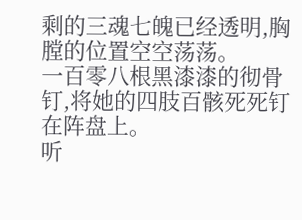剩的三魂七魄已经透明,胸膛的位置空空荡荡。
一百零八根黑漆漆的彻骨钉,将她的四肢百骸死死钉在阵盘上。
听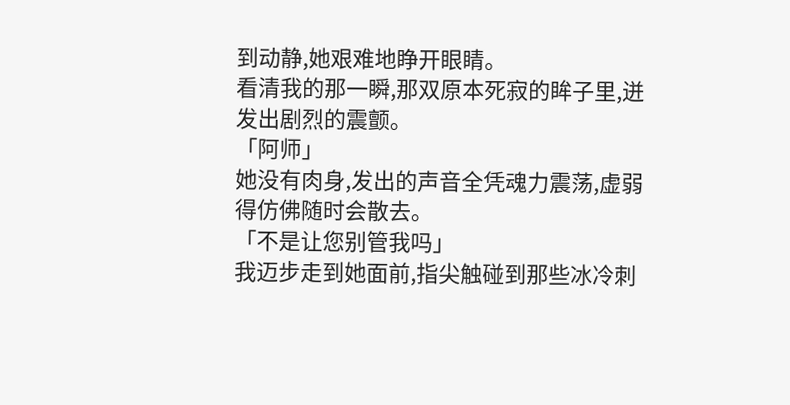到动静,她艰难地睁开眼睛。
看清我的那一瞬,那双原本死寂的眸子里,迸发出剧烈的震颤。
「阿师」
她没有肉身,发出的声音全凭魂力震荡,虚弱得仿佛随时会散去。
「不是让您别管我吗」
我迈步走到她面前,指尖触碰到那些冰冷刺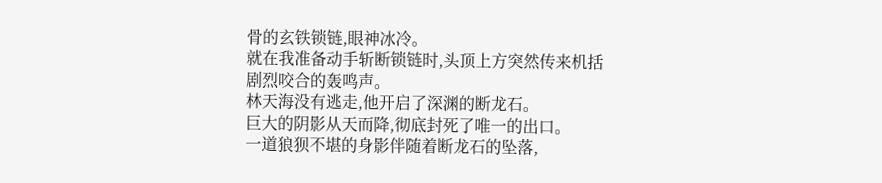骨的玄铁锁链,眼神冰冷。
就在我准备动手斩断锁链时,头顶上方突然传来机括剧烈咬合的轰鸣声。
林天海没有逃走,他开启了深渊的断龙石。
巨大的阴影从天而降,彻底封死了唯一的出口。
一道狼狈不堪的身影伴随着断龙石的坠落,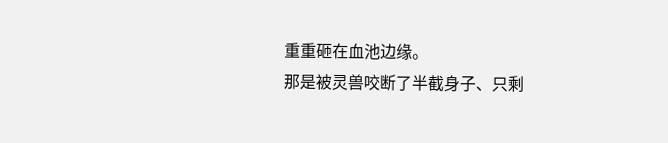重重砸在血池边缘。
那是被灵兽咬断了半截身子、只剩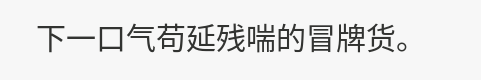下一口气苟延残喘的冒牌货。